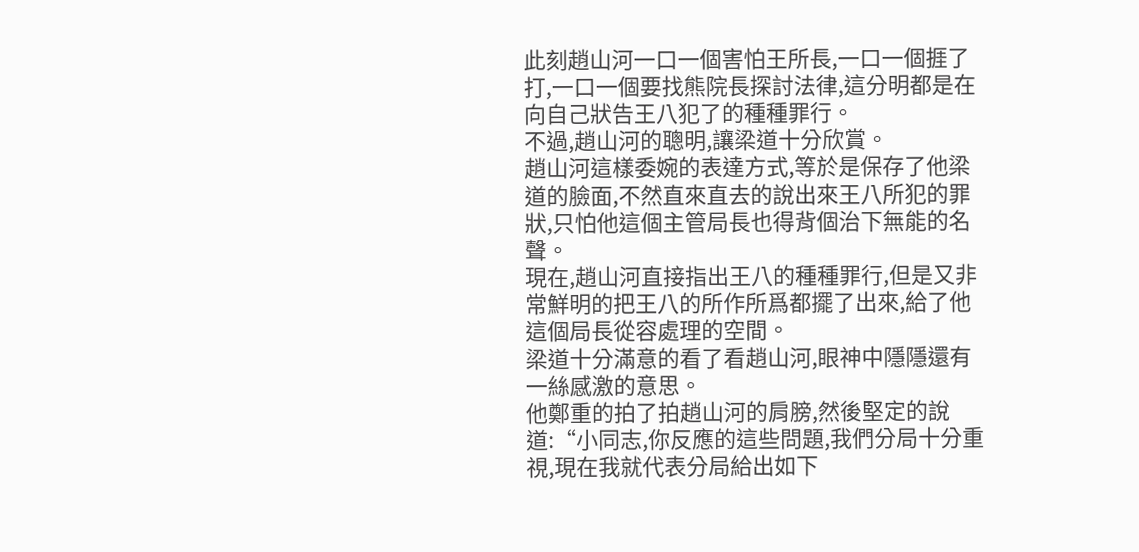此刻趙山河一口一個害怕王所長,一口一個捱了打,一口一個要找熊院長探討法律,這分明都是在向自己狀告王八犯了的種種罪行。
不過,趙山河的聰明,讓梁道十分欣賞。
趙山河這樣委婉的表達方式,等於是保存了他梁道的臉面,不然直來直去的說出來王八所犯的罪狀,只怕他這個主管局長也得背個治下無能的名聲。
現在,趙山河直接指出王八的種種罪行,但是又非常鮮明的把王八的所作所爲都擺了出來,給了他這個局長從容處理的空間。
梁道十分滿意的看了看趙山河,眼神中隱隱還有一絲感激的意思。
他鄭重的拍了拍趙山河的肩膀,然後堅定的說道:“小同志,你反應的這些問題,我們分局十分重視,現在我就代表分局給出如下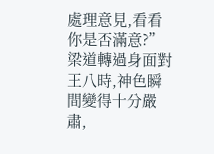處理意見,看看你是否滿意?”
梁道轉過身面對王八時,神色瞬間變得十分嚴肅,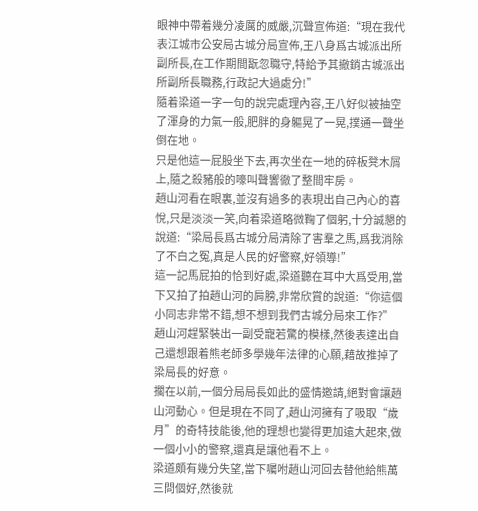眼神中帶着幾分凌厲的威嚴,沉聲宣佈道:“現在我代表江城市公安局古城分局宣佈,王八身爲古城派出所副所長,在工作期間翫忽職守,特給予其撤銷古城派出所副所長職務,行政記大過處分!”
隨着梁道一字一句的說完處理內容,王八好似被抽空了渾身的力氣一般,肥胖的身軀晃了一晃,撲通一聲坐倒在地。
只是他這一屁股坐下去,再次坐在一地的碎板凳木屑上,隨之殺豬般的嚎叫聲響徹了整間牢房。
趙山河看在眼裏,並沒有過多的表現出自己內心的喜悅,只是淡淡一笑,向着梁道略微鞠了個躬,十分誠懇的說道:“梁局長爲古城分局清除了害羣之馬,爲我消除了不白之冤,真是人民的好警察,好領導!”
這一記馬屁拍的恰到好處,梁道聽在耳中大爲受用,當下又拍了拍趙山河的肩膀,非常欣賞的說道:“你這個小同志非常不錯,想不想到我們古城分局來工作?”
趙山河趕緊裝出一副受寵若驚的模樣,然後表達出自己還想跟着熊老師多學幾年法律的心願,藉故推掉了梁局長的好意。
擱在以前,一個分局局長如此的盛情邀請,絕對會讓趙山河動心。但是現在不同了,趙山河擁有了吸取“歲月”的奇特技能後,他的理想也變得更加遠大起來,做一個小小的警察,還真是讓他看不上。
梁道頗有幾分失望,當下囑咐趙山河回去替他給熊萬三問個好,然後就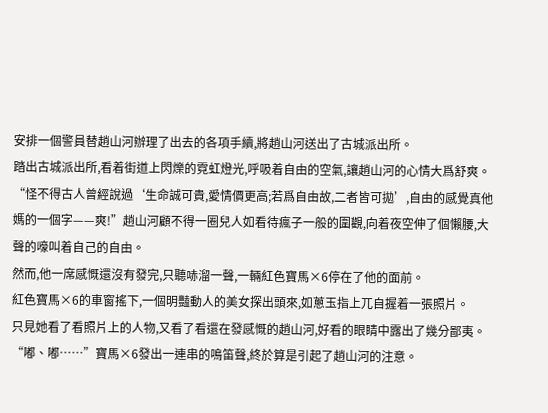安排一個警員替趙山河辦理了出去的各項手續,將趙山河送出了古城派出所。
踏出古城派出所,看着街道上閃爍的霓虹燈光,呼吸着自由的空氣,讓趙山河的心情大爲舒爽。
“怪不得古人曾經說過‘生命誠可貴,愛情價更高;若爲自由故,二者皆可拋’,自由的感覺真他媽的一個字——爽!”趙山河顧不得一圈兒人如看待瘋子一般的圍觀,向着夜空伸了個懶腰,大聲的嚎叫着自己的自由。
然而,他一席感慨還沒有發完,只聽哧溜一聲,一輛紅色寶馬×6停在了他的面前。
紅色寶馬×6的車窗搖下,一個明豔動人的美女探出頭來,如蔥玉指上兀自握着一張照片。
只見她看了看照片上的人物,又看了看還在發感慨的趙山河,好看的眼睛中露出了幾分鄙夷。
“嘟、嘟……”寶馬×6發出一連串的鳴笛聲,終於算是引起了趙山河的注意。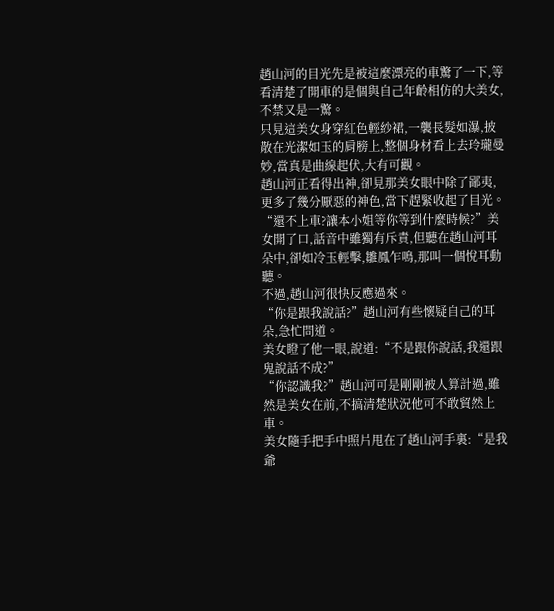趙山河的目光先是被這麼漂亮的車驚了一下,等看清楚了開車的是個與自己年齡相仿的大美女,不禁又是一驚。
只見這美女身穿紅色輕紗裙,一襲長髮如瀑,披散在光潔如玉的肩膀上,整個身材看上去玲瓏曼妙,當真是曲線起伏,大有可觀。
趙山河正看得出神,卻見那美女眼中除了鄙夷,更多了幾分厭惡的神色,當下趕緊收起了目光。
“還不上車?讓本小姐等你等到什麼時候?”美女開了口,話音中雖獨有斥責,但聽在趙山河耳朵中,卻如冷玉輕擊,雛鳳乍鳴,那叫一個悅耳動聽。
不過,趙山河很快反應過來。
“你是跟我說話?”趙山河有些懷疑自己的耳朵,急忙問道。
美女瞪了他一眼,說道:“不是跟你說話,我還跟鬼說話不成?”
“你認識我?”趙山河可是剛剛被人算計過,雖然是美女在前,不搞清楚狀況他可不敢貿然上車。
美女隨手把手中照片甩在了趙山河手裏:“是我爺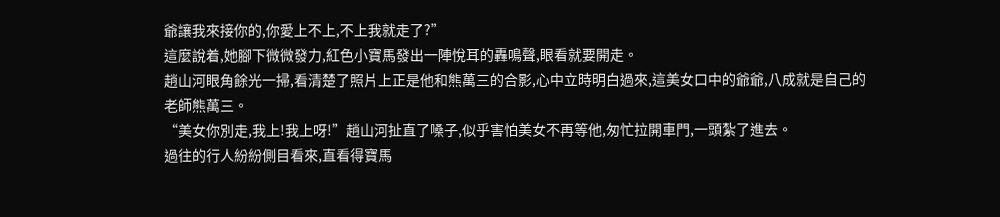爺讓我來接你的,你愛上不上,不上我就走了?”
這麼說着,她腳下微微發力,紅色小寶馬發出一陣悅耳的轟鳴聲,眼看就要開走。
趙山河眼角餘光一掃,看清楚了照片上正是他和熊萬三的合影,心中立時明白過來,這美女口中的爺爺,八成就是自己的老師熊萬三。
“美女你別走,我上!我上呀!”趙山河扯直了嗓子,似乎害怕美女不再等他,匆忙拉開車門,一頭紮了進去。
過往的行人紛紛側目看來,直看得寶馬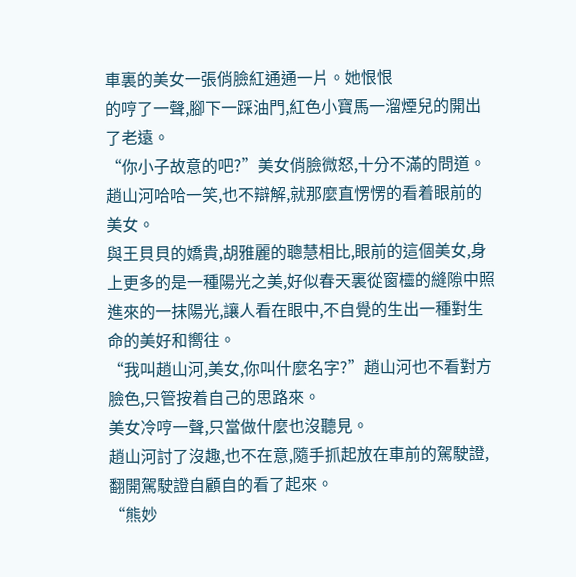車裏的美女一張俏臉紅通通一片。她恨恨
的哼了一聲,腳下一踩油門,紅色小寶馬一溜煙兒的開出了老遠。
“你小子故意的吧?”美女俏臉微怒,十分不滿的問道。
趙山河哈哈一笑,也不辯解,就那麼直愣愣的看着眼前的美女。
與王貝貝的嬌貴,胡雅麗的聰慧相比,眼前的這個美女,身上更多的是一種陽光之美,好似春天裏從窗欞的縫隙中照進來的一抹陽光,讓人看在眼中,不自覺的生出一種對生命的美好和嚮往。
“我叫趙山河,美女,你叫什麼名字?”趙山河也不看對方臉色,只管按着自己的思路來。
美女冷哼一聲,只當做什麼也沒聽見。
趙山河討了沒趣,也不在意,隨手抓起放在車前的駕駛證,翻開駕駛證自顧自的看了起來。
“熊妙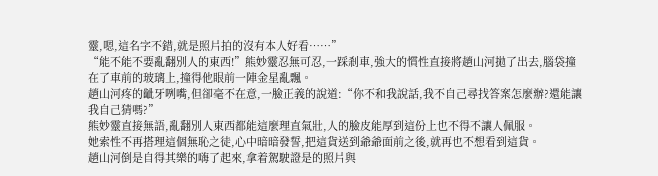靈,嗯,這名字不錯,就是照片拍的沒有本人好看……”
“能不能不要亂翻別人的東西!”熊妙靈忍無可忍,一踩剎車,強大的慣性直接將趙山河拋了出去,腦袋撞在了車前的玻璃上,撞得他眼前一陣金星亂飄。
趙山河疼的齜牙咧嘴,但卻毫不在意,一臉正義的說道:“你不和我說話,我不自己尋找答案怎麼辦?還能讓我自己猜嗎?”
熊妙靈直接無語,亂翻別人東西都能這麼理直氣壯,人的臉皮能厚到這份上也不得不讓人佩服。
她索性不再搭理這個無恥之徒,心中暗暗發誓,把這貨送到爺爺面前之後,就再也不想看到這貨。
趙山河倒是自得其樂的嗨了起來,拿着駕駛證是的照片與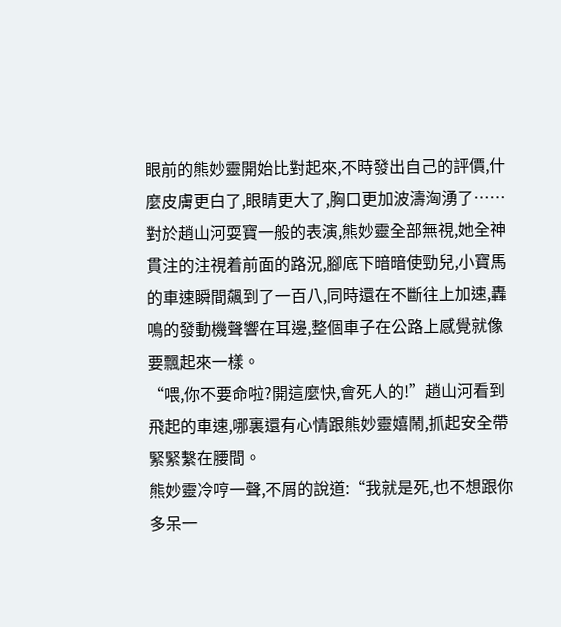眼前的熊妙靈開始比對起來,不時發出自己的評價,什麼皮膚更白了,眼睛更大了,胸口更加波濤洶湧了……
對於趙山河耍寶一般的表演,熊妙靈全部無視,她全神貫注的注視着前面的路況,腳底下暗暗使勁兒,小寶馬的車速瞬間飆到了一百八,同時還在不斷往上加速,轟鳴的發動機聲響在耳邊,整個車子在公路上感覺就像要飄起來一樣。
“喂,你不要命啦?開這麼快,會死人的!”趙山河看到飛起的車速,哪裏還有心情跟熊妙靈嬉鬧,抓起安全帶緊緊繫在腰間。
熊妙靈冷哼一聲,不屑的說道:“我就是死,也不想跟你多呆一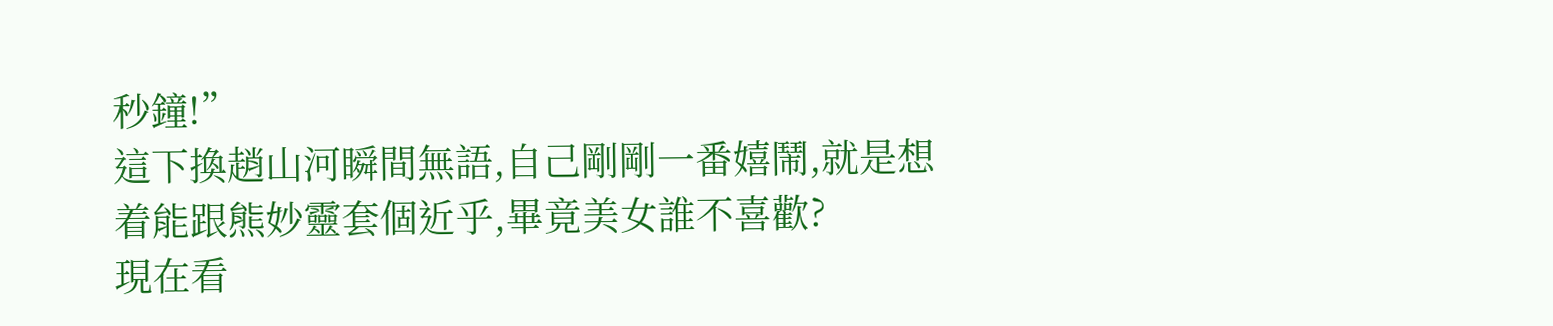秒鐘!”
這下換趙山河瞬間無語,自己剛剛一番嬉鬧,就是想着能跟熊妙靈套個近乎,畢竟美女誰不喜歡?
現在看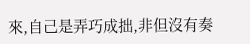來,自己是弄巧成拙,非但沒有奏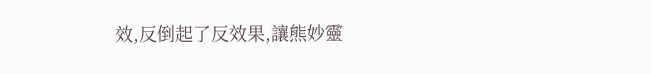效,反倒起了反效果,讓熊妙靈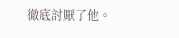徹底討厭了他。